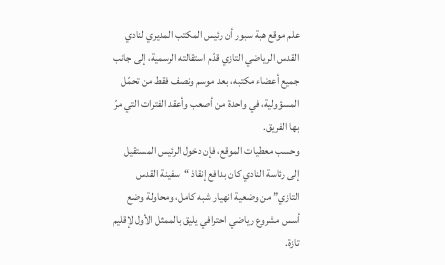علم موقع هبة سبور أن رئيس المكتب المديري لنادي القدس الرياضي التازي قدّم استقالته الرسمية، إلى جانب جميع أعضاء مكتبه، بعد موسم ونصف فقط من تحمّل المسؤولية، في واحدة من أصعب وأعقد الفترات التي مرّ بها الفريق.
وحسب معطيات الموقع، فإن دخول الرئيس المستقيل إلى رئاسة النادي كان بدافع إنقاذ “سفينة القدس التازي” من وضعية انهيار شبه كامل، ومحاولة وضع أسس مشروع رياضي احترافي يليق بالممثل الأول لإقليم تازة.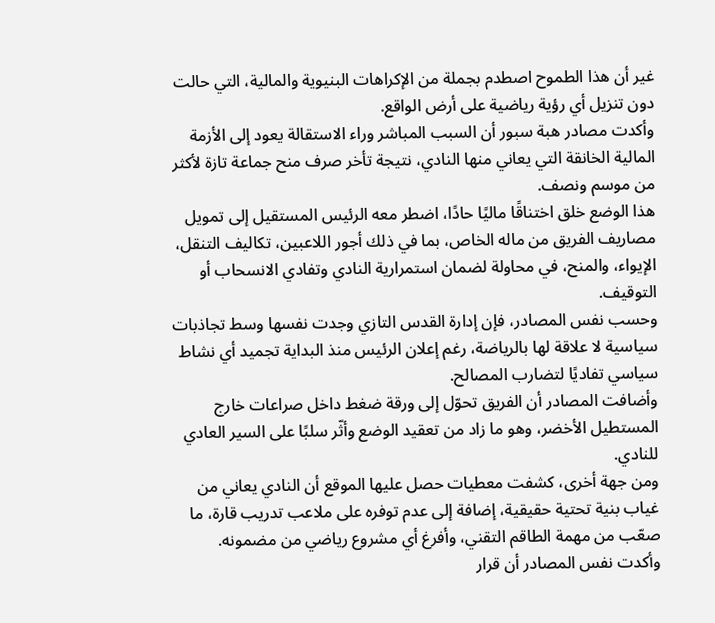غير أن هذا الطموح اصطدم بجملة من الإكراهات البنيوية والمالية، التي حالت دون تنزيل أي رؤية رياضية على أرض الواقع.
وأكدت مصادر هبة سبور أن السبب المباشر وراء الاستقالة يعود إلى الأزمة المالية الخانقة التي يعاني منها النادي، نتيجة تأخر صرف منح جماعة تازة لأكثر من موسم ونصف.
هذا الوضع خلق اختناقًا ماليًا حادًا، اضطر معه الرئيس المستقيل إلى تمويل مصاريف الفريق من ماله الخاص، بما في ذلك أجور اللاعبين، تكاليف التنقل، الإيواء، والمنح، في محاولة لضمان استمرارية النادي وتفادي الانسحاب أو التوقيف.
وحسب نفس المصادر، فإن إدارة القدس التازي وجدت نفسها وسط تجاذبات سياسية لا علاقة لها بالرياضة، رغم إعلان الرئيس منذ البداية تجميد أي نشاط سياسي تفاديًا لتضارب المصالح.
وأضافت المصادر أن الفريق تحوّل إلى ورقة ضغط داخل صراعات خارج المستطيل الأخضر، وهو ما زاد من تعقيد الوضع وأثّر سلبًا على السير العادي للنادي.
ومن جهة أخرى، كشفت معطيات حصل عليها الموقع أن النادي يعاني من غياب بنية تحتية حقيقية، إضافة إلى عدم توفره على ملاعب تدريب قارة، ما صعّب من مهمة الطاقم التقني، وأفرغ أي مشروع رياضي من مضمونه.
وأكدت نفس المصادر أن قرار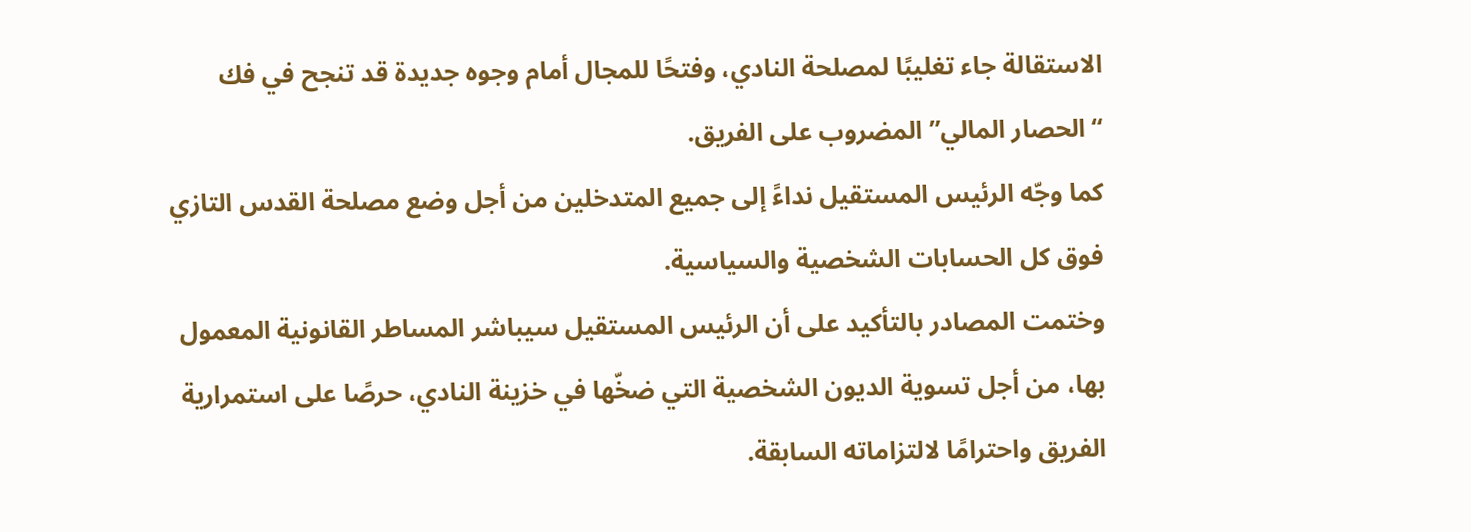الاستقالة جاء تغليبًا لمصلحة النادي، وفتحًا للمجال أمام وجوه جديدة قد تنجح في فك “الحصار المالي” المضروب على الفريق.
كما وجّه الرئيس المستقيل نداءً إلى جميع المتدخلين من أجل وضع مصلحة القدس التازي فوق كل الحسابات الشخصية والسياسية.
وختمت المصادر بالتأكيد على أن الرئيس المستقيل سيباشر المساطر القانونية المعمول بها، من أجل تسوية الديون الشخصية التي ضخّها في خزينة النادي، حرصًا على استمرارية الفريق واحترامًا لالتزاماته السابقة.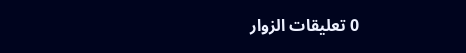0 تعليقات الزوار